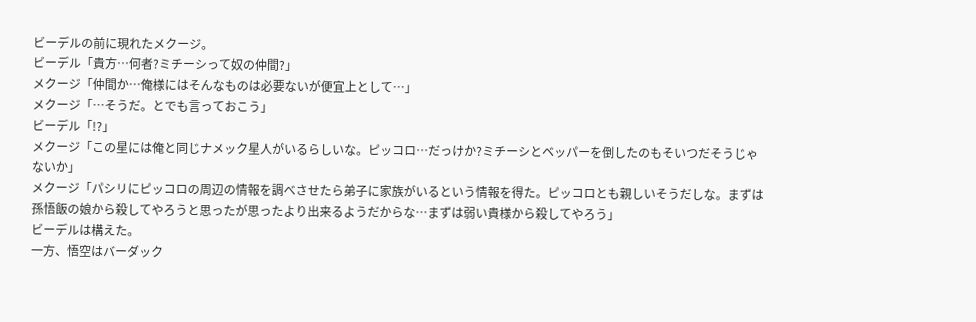ビーデルの前に現れたメクージ。
ビーデル「貴方…何者?ミチーシって奴の仲間?」
メクージ「仲間か…俺様にはそんなものは必要ないが便宜上として…」
メクージ「…そうだ。とでも言っておこう」
ビーデル「!?」
メクージ「この星には俺と同じナメック星人がいるらしいな。ピッコロ…だっけか?ミチーシとベッパーを倒したのもそいつだそうじゃないか」
メクージ「パシリにピッコロの周辺の情報を調べさせたら弟子に家族がいるという情報を得た。ピッコロとも親しいそうだしな。まずは孫悟飯の娘から殺してやろうと思ったが思ったより出来るようだからな…まずは弱い貴様から殺してやろう」
ビーデルは構えた。
一方、悟空はバーダック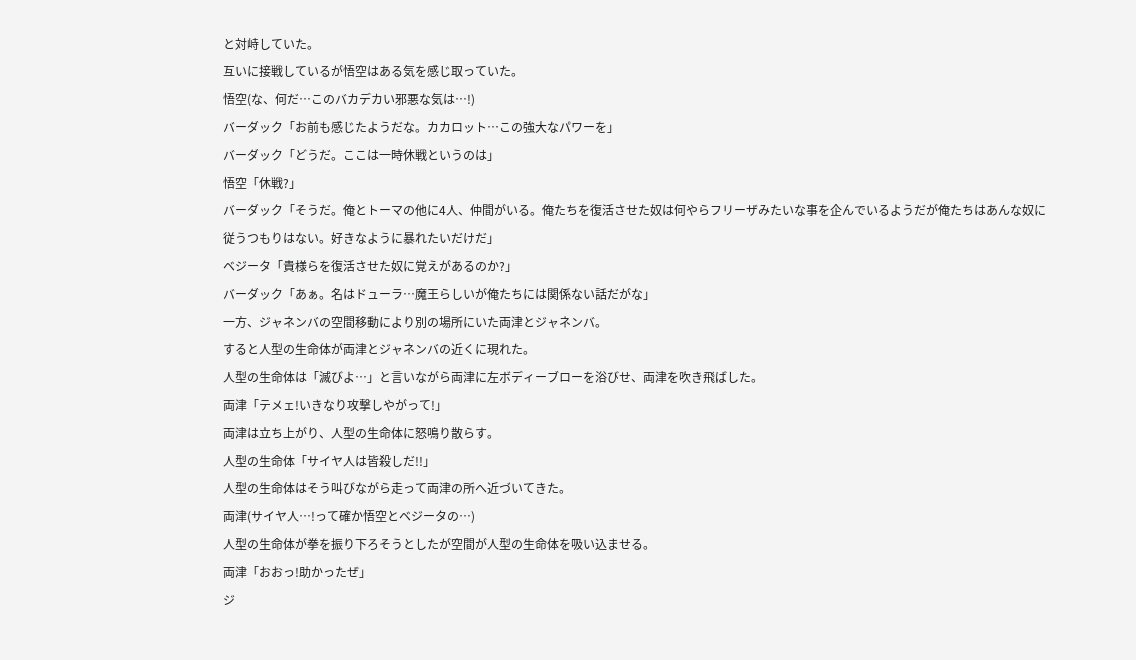と対峙していた。
互いに接戦しているが悟空はある気を感じ取っていた。
悟空(な、何だ…このバカデカい邪悪な気は…!)
バーダック「お前も感じたようだな。カカロット…この強大なパワーを」
バーダック「どうだ。ここは一時休戦というのは」
悟空「休戦?」
バーダック「そうだ。俺とトーマの他に4人、仲間がいる。俺たちを復活させた奴は何やらフリーザみたいな事を企んでいるようだが俺たちはあんな奴に従うつもりはない。好きなように暴れたいだけだ」
ベジータ「貴様らを復活させた奴に覚えがあるのか?」
バーダック「あぁ。名はドューラ…魔王らしいが俺たちには関係ない話だがな」
一方、ジャネンバの空間移動により別の場所にいた両津とジャネンバ。
すると人型の生命体が両津とジャネンバの近くに現れた。
人型の生命体は「滅びよ…」と言いながら両津に左ボディーブローを浴びせ、両津を吹き飛ばした。
両津「テメェ!いきなり攻撃しやがって!」
両津は立ち上がり、人型の生命体に怒鳴り散らす。
人型の生命体「サイヤ人は皆殺しだ!!」
人型の生命体はそう叫びながら走って両津の所へ近づいてきた。
両津(サイヤ人…!って確か悟空とベジータの…)
人型の生命体が拳を振り下ろそうとしたが空間が人型の生命体を吸い込ませる。
両津「おおっ!助かったぜ」
ジ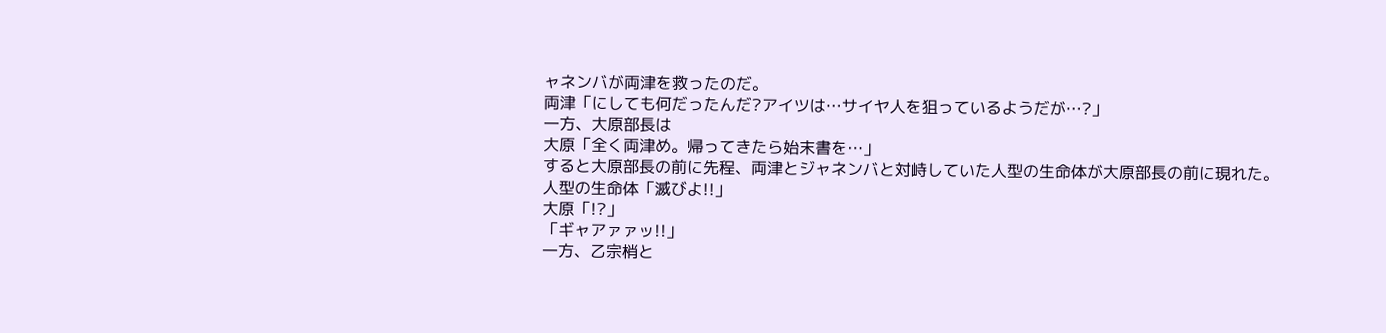ャネンバが両津を救ったのだ。
両津「にしても何だったんだ?アイツは…サイヤ人を狙っているようだが…?」
一方、大原部長は
大原「全く両津め。帰ってきたら始末書を…」
すると大原部長の前に先程、両津とジャネンバと対峙していた人型の生命体が大原部長の前に現れた。
人型の生命体「滅びよ!!」
大原「!?」
「ギャアァァッ!!」
一方、乙宗梢と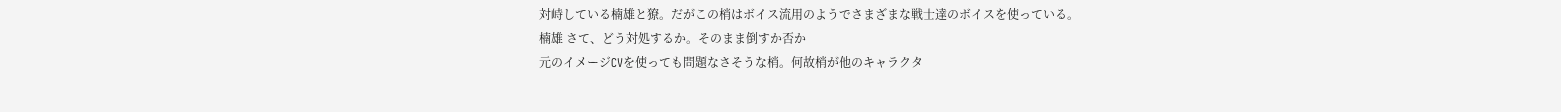対峙している楠雄と獠。だがこの梢はボイス流用のようでさまざまな戦士達のボイスを使っている。
楠雄 さて、どう対処するか。そのまま倒すか否か
元のイメージCVを使っても問題なさそうな梢。何故梢が他のキャラクタ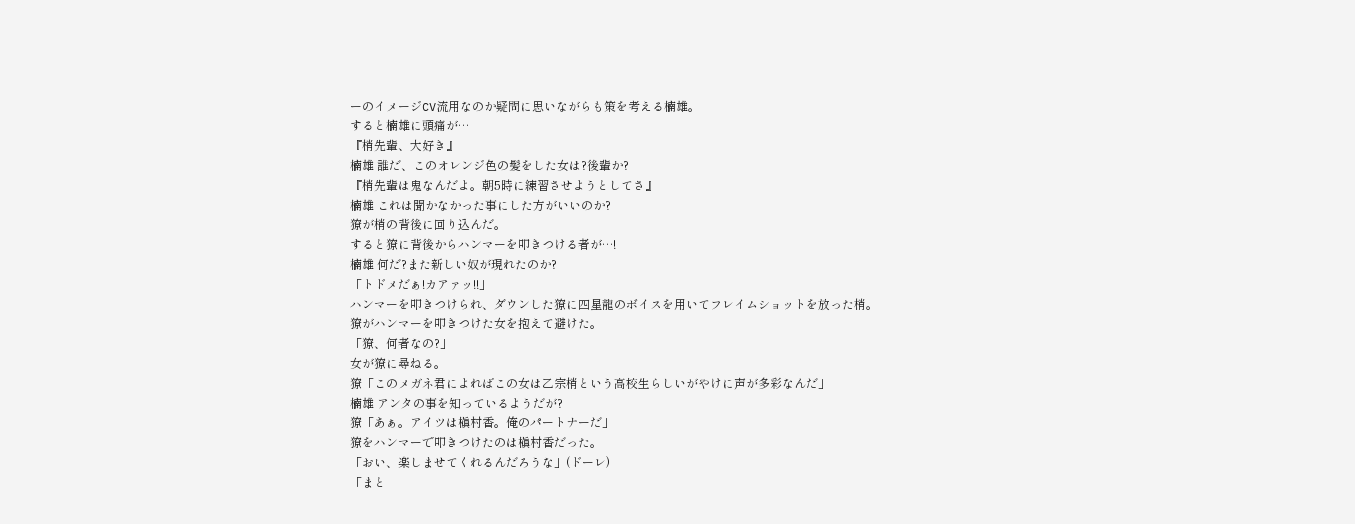ーのイメージCV流用なのか疑問に思いながらも策を考える楠雄。
すると楠雄に頭痛が…
『梢先輩、大好き』
楠雄 誰だ、このオレンジ色の髪をした女は?後輩か?
『梢先輩は鬼なんだよ。朝5時に練習させようとしてさ』
楠雄 これは聞かなかった事にした方がいいのか?
獠が梢の背後に回り込んだ。
すると獠に背後からハンマーを叩きつける者が…!
楠雄 何だ?また新しい奴が現れたのか?
「トドメだぁ!カアァッ!!」
ハンマーを叩きつけられ、ダウンした獠に四星龍のボイスを用いてフレイムショットを放った梢。
獠がハンマーを叩きつけた女を抱えて避けた。
「獠、何者なの?」
女が獠に尋ねる。
獠「このメガネ君によればこの女は乙宗梢という高校生らしいがやけに声が多彩なんだ」
楠雄 アンタの事を知っているようだが?
獠「あぁ。アイツは槇村香。俺のパートナーだ」
獠をハンマーで叩きつけたのは槇村香だった。
「おい、楽しませてくれるんだろうな」(ドーレ)
「まと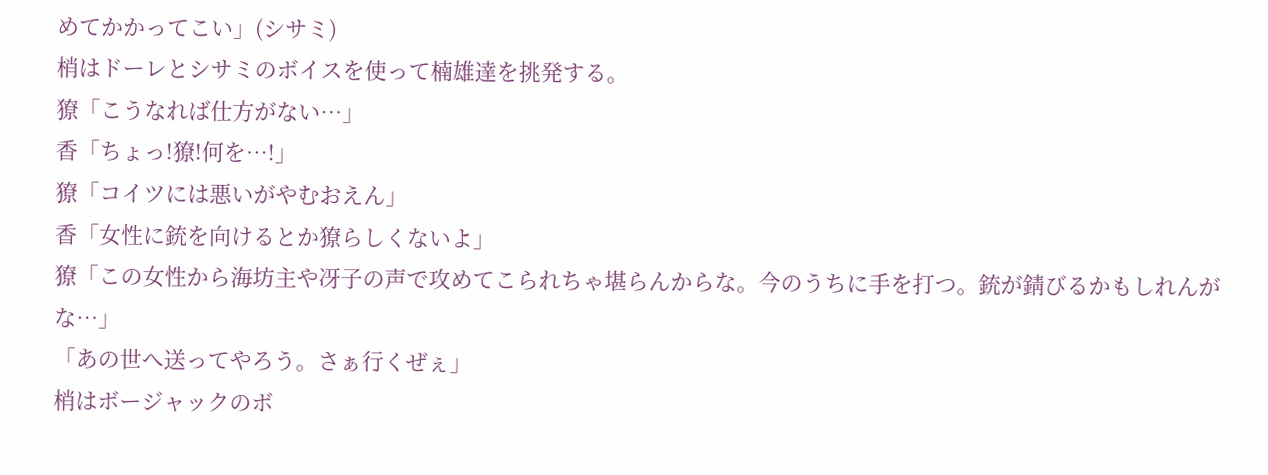めてかかってこい」(シサミ)
梢はドーレとシサミのボイスを使って楠雄達を挑発する。
獠「こうなれば仕方がない…」
香「ちょっ!獠!何を…!」
獠「コイツには悪いがやむおえん」
香「女性に銃を向けるとか獠らしくないよ」
獠「この女性から海坊主や冴子の声で攻めてこられちゃ堪らんからな。今のうちに手を打つ。銃が錆びるかもしれんがな…」
「あの世へ送ってやろう。さぁ行くぜぇ」
梢はボージャックのボ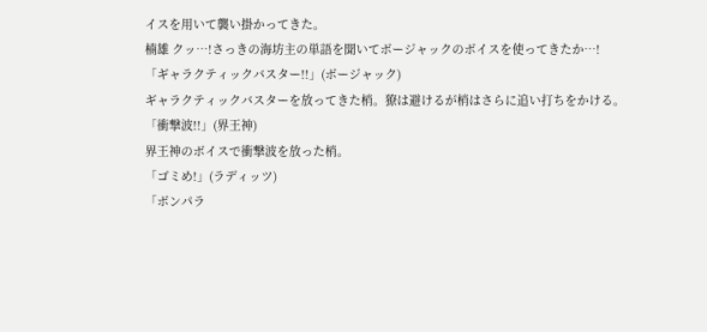イスを用いて襲い掛かってきた。
楠雄 クッ…!さっきの海坊主の単語を聞いてボージャックのボイスを使ってきたか…!
「ギャラクティックバスター!!」(ボージャック)
ギャラクティックバスターを放ってきた梢。獠は避けるが梢はさらに追い打ちをかける。
「衝撃波!!」(界王神)
界王神のボイスで衝撃波を放った梢。
「ゴミめ!」(ラディッツ)
「ボンパラ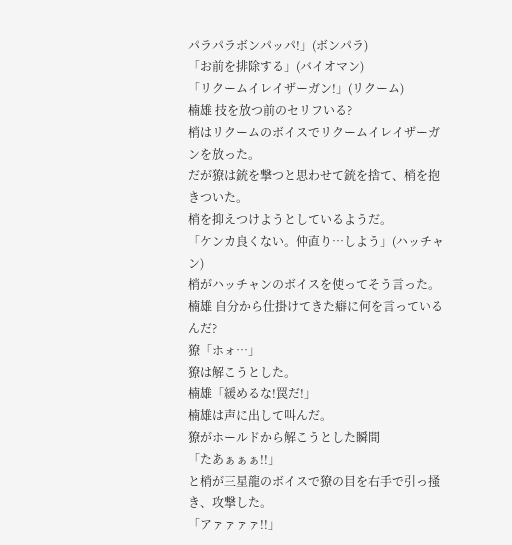パラパラボンパッパ!」(ボンパラ)
「お前を排除する」(バイオマン)
「リクームイレイザーガン!」(リクーム)
楠雄 技を放つ前のセリフいる?
梢はリクームのボイスでリクームイレイザーガンを放った。
だが獠は銃を撃つと思わせて銃を捨て、梢を抱きついた。
梢を抑えつけようとしているようだ。
「ケンカ良くない。仲直り…しよう」(ハッチャン)
梢がハッチャンのボイスを使ってそう言った。
楠雄 自分から仕掛けてきた癖に何を言っているんだ?
獠「ホォ…」
獠は解こうとした。
楠雄「緩めるな!罠だ!」
楠雄は声に出して叫んだ。
獠がホールドから解こうとした瞬間
「たあぁぁぁ!!」
と梢が三星龍のボイスで獠の目を右手で引っ掻き、攻撃した。
「アァァァァ!!」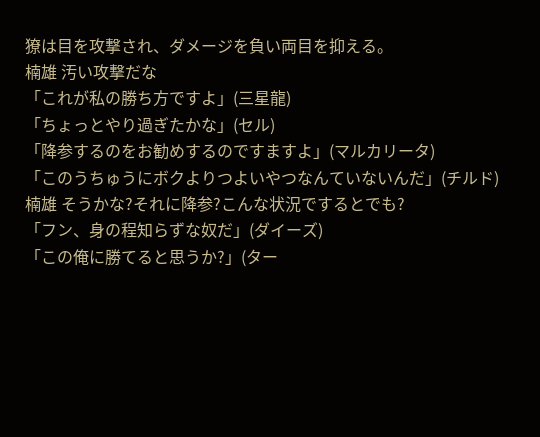獠は目を攻撃され、ダメージを負い両目を抑える。
楠雄 汚い攻撃だな
「これが私の勝ち方ですよ」(三星龍)
「ちょっとやり過ぎたかな」(セル)
「降参するのをお勧めするのですますよ」(マルカリータ)
「このうちゅうにボクよりつよいやつなんていないんだ」(チルド)
楠雄 そうかな?それに降参?こんな状況でするとでも?
「フン、身の程知らずな奴だ」(ダイーズ)
「この俺に勝てると思うか?」(ター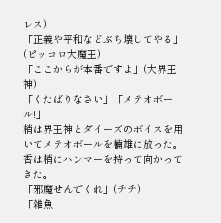レス)
「正義や平和などぶち壊してやる」(ピッコロ大魔王)
「ここからが本番ですよ」(大界王神)
「くたばりなさい」「メテオボール!」
梢は界王神とダイーズのボイスを用いてメテオボールを楠雄に放った。
香は梢にハンマーを持って向かってきた。
「邪魔せんでくれ」(チチ)
「雑魚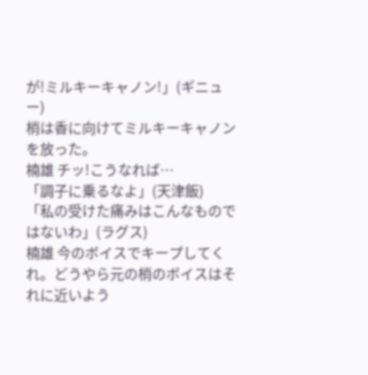が!ミルキーキャノン!」(ギニュー)
梢は香に向けてミルキーキャノンを放った。
楠雄 チッ!こうなれば…
「調子に乗るなよ」(天津飯)
「私の受けた痛みはこんなものではないわ」(ラグス)
楠雄 今のボイスでキープしてくれ。どうやら元の梢のボイスはそれに近いよう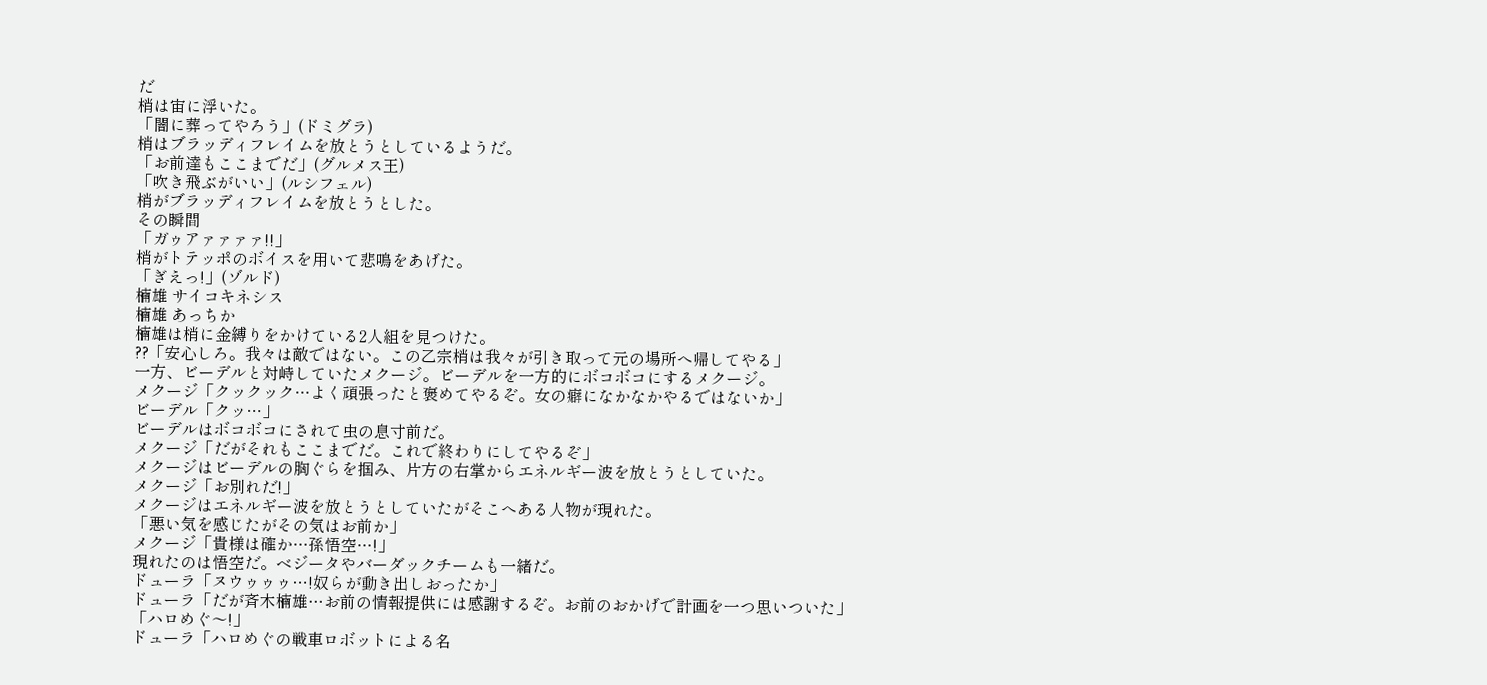だ
梢は宙に浮いた。
「闇に葬ってやろう」(ドミグラ)
梢はブラッディフレイムを放とうとしているようだ。
「お前達もここまでだ」(グルメス王)
「吹き飛ぶがいい」(ルシフェル)
梢がブラッディフレイムを放とうとした。
その瞬間
「ガゥアァァァァ!!」
梢がトテッポのボイスを用いて悲鳴をあげた。
「ぎえっ!」(ゾルド)
楠雄 サイコキネシス
楠雄 あっちか
楠雄は梢に金縛りをかけている2人組を見つけた。
??「安心しろ。我々は敵ではない。この乙宗梢は我々が引き取って元の場所へ帰してやる」
一方、ビーデルと対峙していたメクージ。ビーデルを一方的にボコボコにするメクージ。
メクージ「クックック…よく頑張ったと褒めてやるぞ。女の癖になかなかやるではないか」
ビーデル「クッ…」
ビーデルはボコボコにされて虫の息寸前だ。
メクージ「だがそれもここまでだ。これで終わりにしてやるぞ」
メクージはビーデルの胸ぐらを掴み、片方の右掌からエネルギー波を放とうとしていた。
メクージ「お別れだ!」
メクージはエネルギー波を放とうとしていたがそこへある人物が現れた。
「悪い気を感じたがその気はお前か」
メクージ「貴様は確か…孫悟空…!」
現れたのは悟空だ。ベジータやバーダックチームも一緒だ。
ドューラ「ヌウゥゥゥ…!奴らが動き出しおったか」
ドューラ「だが斉木楠雄…お前の情報提供には感謝するぞ。お前のおかげで計画を一つ思いついた」
「ハロめぐ〜!」
ドューラ「ハロめぐの戦車ロボットによる名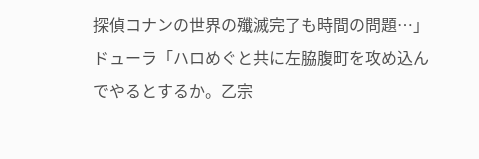探偵コナンの世界の殲滅完了も時間の問題…」
ドューラ「ハロめぐと共に左脇腹町を攻め込んでやるとするか。乙宗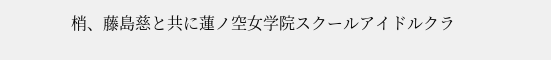梢、藤島慈と共に蓮ノ空女学院スクールアイドルクラ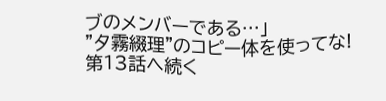ブのメンバーである…」
"夕霧綴理"のコピー体を使ってな!
第13話へ続く